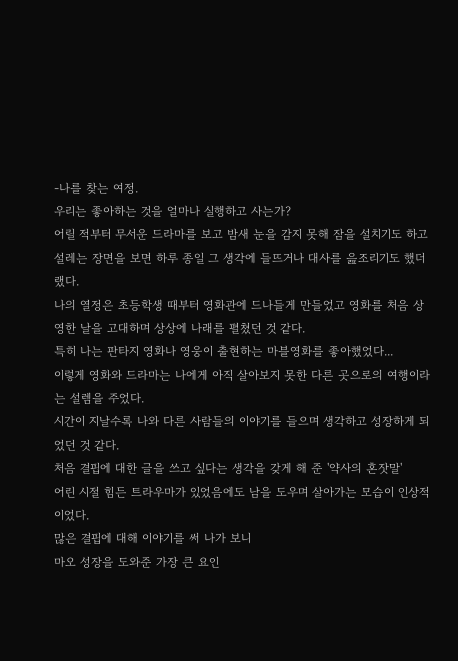-나를 찾는 여정.
우리는 좋아하는 것을 얼마나 실행하고 사는가?
어릴 적부터 무서운 드라마를 보고 밤새 눈을 감지 못해 잠을 설치기도 하고 설레는 장면을 보면 하루 종일 그 생각에 들뜨거나 대사를 읊조리기도 했더랬다.
나의 열정은 초등학생 때부터 영화관에 드나들게 만들었고 영화를 처음 상영한 날을 고대하며 상상에 나래를 펼쳤던 것 같다.
특히 나는 판타지 영화나 영웅이 출현하는 마블영화를 좋아했었다...
이렇게 영화와 드라마는 나에게 아직 살아보지 못한 다른 곳으로의 여행이라는 설렘을 주었다.
시간이 지날수록 나와 다른 사람들의 이야기를 들으며 생각하고 성장하게 되었던 것 같다.
처음 결핍에 대한 글을 쓰고 싶다는 생각을 갖게 해 준 '약사의 혼잣말'
어린 시절 힘든 트라우마가 있었음에도 남을 도우며 살아가는 모습이 인상적이었다.
많은 결핍에 대해 이야기를 써 나가 보니
마오 성장을 도와준 가장 큰 요인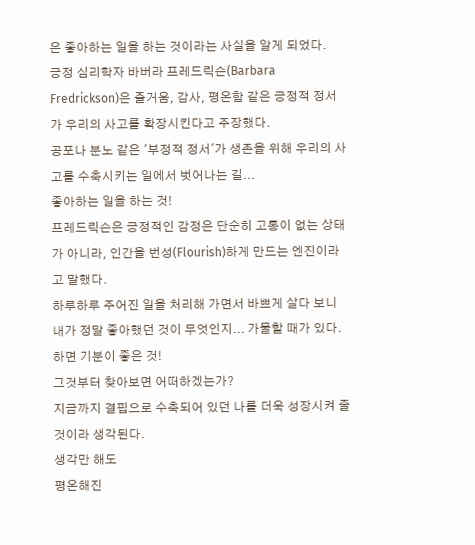은 좋아하는 일을 하는 것이라는 사실을 알게 되었다.
긍정 심리학자 바버라 프레드릭슨(Barbara Fredrickson)은 즐거움, 감사, 평온함 같은 긍정적 정서가 우리의 사고를 확장시킨다고 주장했다.
공포나 분노 같은 '부정적 정서'가 생존을 위해 우리의 사고를 수축시키는 일에서 벗어나는 길...
좋아하는 일을 하는 것!
프레드릭슨은 긍정적인 감정은 단순히 고통이 없는 상태가 아니라, 인간을 번성(Flourish)하게 만드는 엔진이라고 말했다.
하루하루 주어진 일을 처리해 가면서 바쁘게 살다 보니 내가 정말 좋아했던 것이 무엇인지... 가물할 때가 있다.
하면 기분이 좋은 것!
그것부터 찾아보면 어떠하겠는가?
지금까지 결핍으로 수축되어 있던 나를 더욱 성장시켜 줄 것이라 생각된다.
생각만 해도
평온해진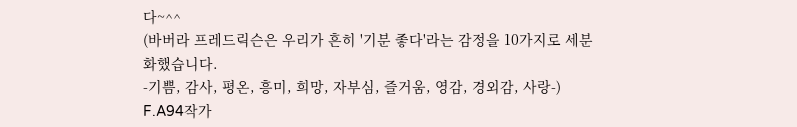다~^^
(바버라 프레드릭슨은 우리가 흔히 '기분 좋다'라는 감정을 10가지로 세분화했습니다.
-기쁨, 감사, 평온, 흥미, 희망, 자부심, 즐거움, 영감, 경외감, 사랑-)
F.A94작가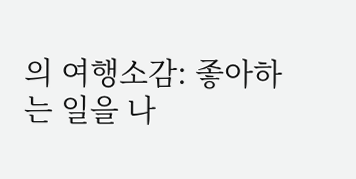의 여행소감: 좋아하는 일을 나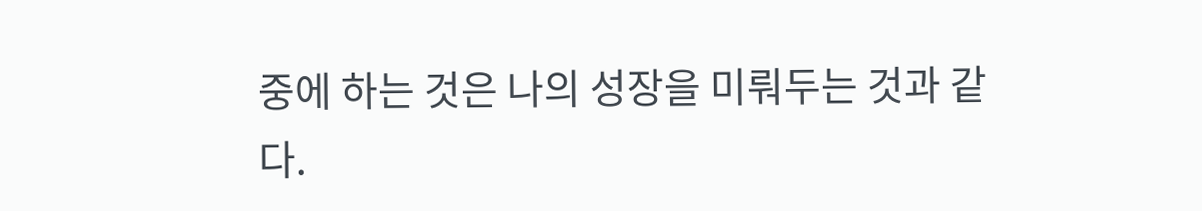중에 하는 것은 나의 성장을 미뤄두는 것과 같다.